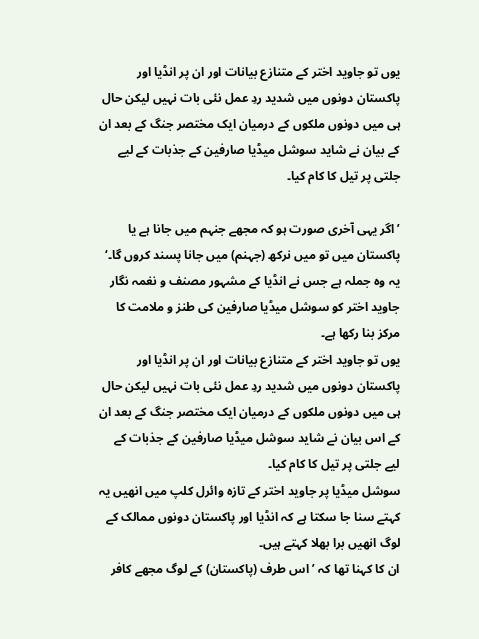یوں تو جاوید اختر کے متنازع بیانات اور ان پر انڈیا اور پاکستان دونوں میں شدید ردِ عمل نئی بات نہیں لیکن حال ہی میں دونوں ملکوں کے درمیان ایک مختصر جنگ کے بعد ان کے بیان نے شاید سوشل میڈیا صارفین کے جذبات کے لیے جلتی پر تیل کا کام کیا۔

’اگر یہی آخری صورت ہو کہ مجھے جنہم میں جانا ہے یا پاکستان میں تو میں نرکھ (جہنم) میں جانا پسند کروں گا۔‘ یہ وہ جملہ ہے جس نے انڈیا کے مشہور مصنف و نغمہ نگار جاوید اختر کو سوشل میڈیا صارفین کی طنز و ملامت کا مرکز بنا رکھا ہے۔
یوں تو جاوید اختر کے متنازع بیانات اور ان پر انڈیا اور پاکستان دونوں میں شدید ردِ عمل نئی بات نہیں لیکن حال ہی میں دونوں ملکوں کے درمیان ایک مختصر جنگ کے بعد ان کے اس بیان نے شاید سوشل میڈیا صارفین کے جذبات کے لیے جلتی پر تیل کا کام کیا۔
سوشل میڈیا پر جاوید اختر کے تازہ وائرل کلپ میں انھیں یہ کہتے سنا جا سکتا ہے کہ انڈیا اور پاکستان دونوں ممالک کے لوگ انھیں برا بھلا کہتے ہیں۔
ان کا کہنا تھا کہ ’اس طرف (پاکستان) کے لوگ مجھے کافر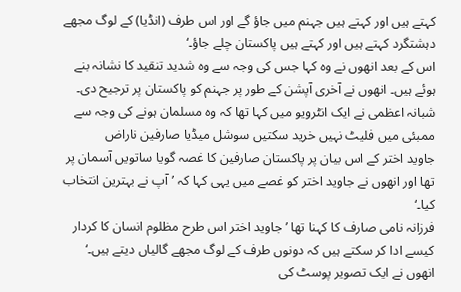کہتے ہیں اور کہتے ہیں جہنم میں جاؤ گے اور اس طرف (انڈیا) کے لوگ مجھے دہشتگرد کہتے ہیں اور کہتے ہیں پاکستان چلے جاؤ۔‘
اس کے بعد انھوں نے وہ کہا جس کی وجہ سے وہ شدید تنقید کا نشانہ بنے ہوئے ہیں۔ انھوں نے آخری آپشن کے طور پر جہنم کو پاکستان پر ترجیح دی۔
شبانہ اعظمی نے ایک انٹرویو میں کہا تھا کہ وہ مسلمان ہونے کی وجہ سے ممبئی میں فلیٹ نہیں خرید سکتیں سوشل میڈیا صارفین ناراض
جاوید اختر کے اس بیان پر پاکستان صارفین کا غصہ گویا ساتویں آسمان پر تھا اور انھوں نے جاوید اختر کو غصے میں یہی کہا کہ ’آپ نے بہترین انتخاب کیا۔‘
فرزانہ نامی صارف کا کہنا تھا ’جاوید اختر اس طرح مظلوم انسان کا کردار کیسے ادا کر سکتے ہیں کہ دونوں طرف کے لوگ مجھے گالیاں دیتے ہیں۔‘
انھوں نے ایک تصویر پوسٹ کی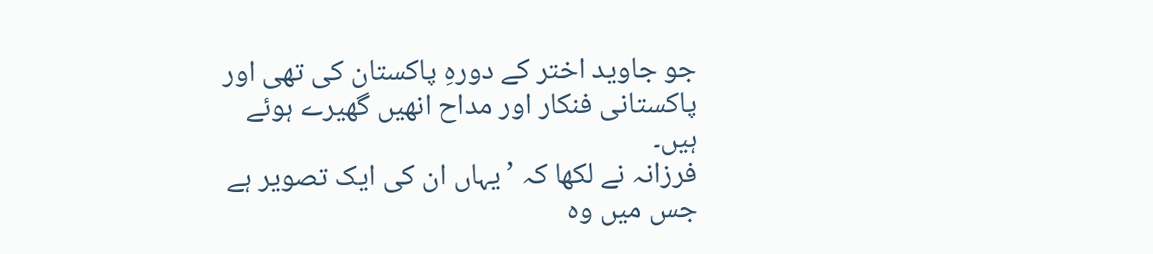جو جاوید اختر کے دورہِ پاکستان کی تھی اور پاکستانی فنکار اور مداح انھیں گھیرے ہوئے ہیں۔
فرزانہ نے لکھا کہ ’یہاں ان کی ایک تصویر ہے جس میں وہ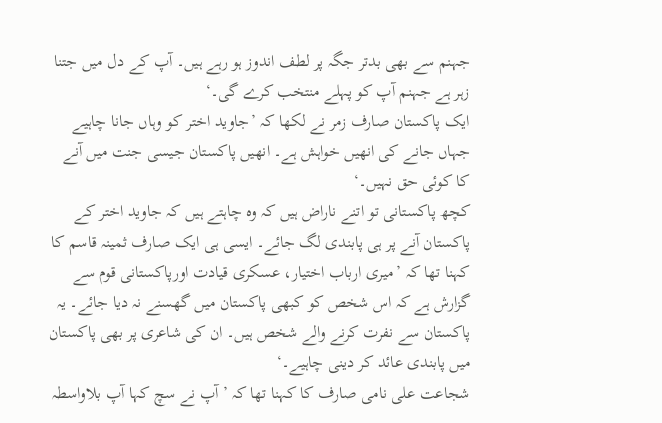جہنم سے بھی بدتر جگہ پر لطف اندوز ہو رہے ہیں۔ آپ کے دل میں جتنا زہر ہے جہنم آپ کو پہلے منتخب کرے گی۔‘
ایک پاکستان صارف زمر نے لکھا کہ ’جاوید اختر کو وہاں جانا چاہیے جہاں جانے کی انھیں خواہش ہے۔ انھیں پاکستان جیسی جنت میں آنے کا کوئی حق نہیں۔‘
کچھ پاکستانی تو اتنے ناراض ہیں کہ وہ چاہتے ہیں کہ جاوید اختر کے پاکستان آنے پر ہی پابندی لگ جائے۔ ایسی ہی ایک صارف ثمینہ قاسم کا کہنا تھا کہ ’میری ارباب اختیار، عسکری قیادت اورپاکستانی قوم سے گزارش ہے کہ اس شخص کو کبھی پاکستان میں گھسنے نہ دیا جائے۔ یہ پاکستان سے نفرت کرنے والے شخص ہیں۔ ان کی شاعری پر بھی پاکستان میں پابندی عائد کر دینی چاہیے۔‘
شجاعت علی نامی صارف کا کہنا تھا کہ ’آپ نے سچ کہا آپ بلاواسطہ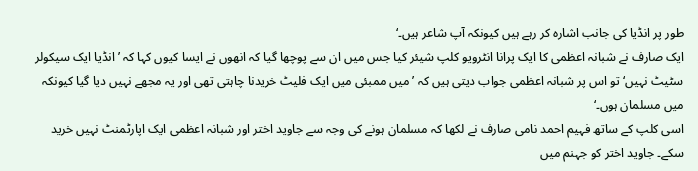طور پر انڈیا کی جانب اشارہ کر رہے ہیں کیونکہ آپ شاعر ہیں۔‘
ایک صارف نے شبانہ اعظمی کا ایک پرانا انٹرویو کلپ شیئر کیا جس میں ان سے پوچھا گیا کہ انھوں نے ایسا کیوں کہا کہ ’انڈیا ایک سیکولر سٹیٹ نہیں‘ تو اس پر شبانہ اعظمی جواب دیتی ہیں کہ ’میں ممبئی میں ایک فلیٹ خریدنا چاہتی تھی اور یہ مجھے نہیں دیا گیا کیونکہ میں مسلمان ہوں۔‘
اسی کلپ کے ساتھ فہیم احمد نامی صارف نے لکھا کہ مسلمان ہونے کی وجہ سے جاوید اختر اور شبانہ اعظمی ایک اپارٹمنٹ نہیں خرید سکے۔ جاوید اختر کو جہنم میں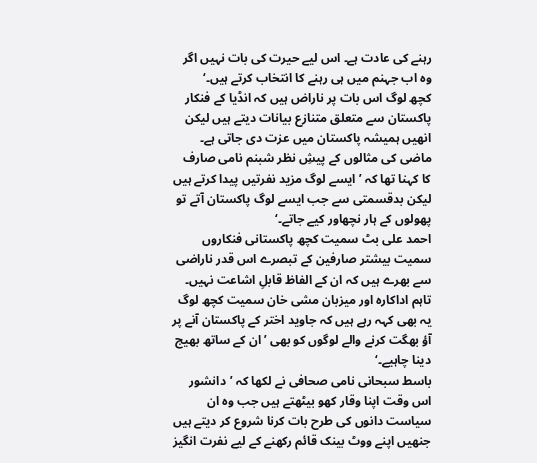رہنے کی عادت ہے۔ اس لیے حیرت کی بات نہیں اگر وہ اب جہنم میں ہی رہنے کا انتخاب کرتے ہیں۔‘
کچھ لوگ اس بات پر ناراض ہیں کہ انڈیا کے فنکار پاکستان سے متعلق متنازع بیانات دیتے ہیں لیکن انھیں ہمیشہ پاکستان میں عزت دی جاتی ہے۔
ماضی کی مثالوں کے پیشِ نظر شبنم نامی صارف کا کہنا تھا کہ ’ایسے لوگ مزید نفرتیں پیدا کرتے ہیں لیکن بدقسمتی سے جب ایسے لوگ پاکستان آتے تو پھولوں کے ہار نچھاور کیے جاتے۔‘
احمد علی بٹ سمیت کچھ پاکستانی فنکاروں سمیت بیشتر صارفین کے تبصرے اس قدر ناراضی سے بھرے ہیں کہ ان کے الفاظ قابلِ اشاعت نہیں۔
تاہم اداکارہ اور میزبان مشی خان سمیت کچھ لوگ یہ بھی کہہ رہے ہیں کہ جاوید اختر کے پاکستان آنے پر آؤ بھگت کرنے والے لوگوں کو بھی ’ان کے ساتھ بھیج دینا چاہیے۔‘
باسط سبحانی نامی صحافی نے لکھا کہ ’دانشور اس وقت اپنا وقار کھو بیٹھتے ہیں جب وہ ان سیاست دانوں کی طرح بات کرنا شروع کر دیتے ہیں جنھیں اپنے ووٹ بینک قائم رکھنے کے لیے نفرت انگیز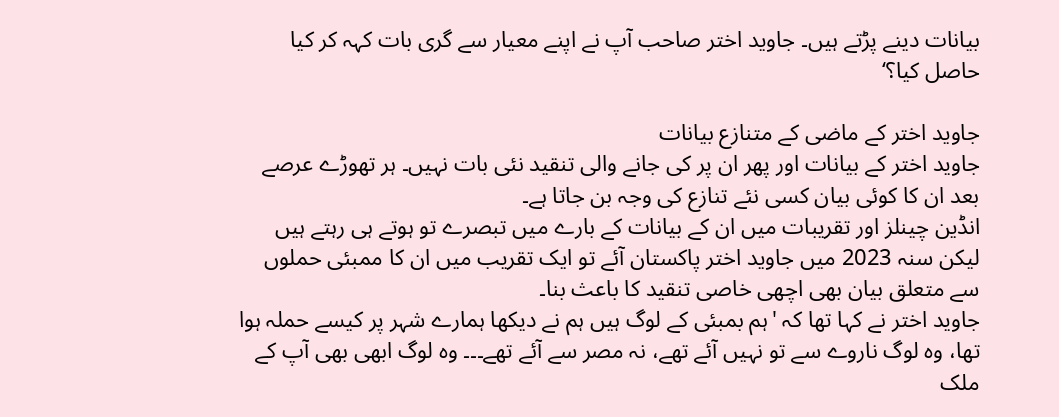بیانات دینے پڑتے ہیں۔ جاوید اختر صاحب آپ نے اپنے معیار سے گری بات کہہ کر کیا حاصل کیا؟‘

جاوید اختر کے ماضی کے متنازع بیانات
جاوید اختر کے بیانات اور پھر ان پر کی جانے والی تنقید نئی بات نہیں۔ ہر تھوڑے عرصے بعد ان کا کوئی بیان کسی نئے تنازع کی وجہ بن جاتا ہے۔
انڈین چینلز اور تقریبات میں ان کے بیانات کے بارے میں تبصرے تو ہوتے ہی رہتے ہیں لیکن سنہ 2023 میں جاوید اختر پاکستان آئے تو ایک تقریب میں ان کا ممبئی حملوں سے متعلق بیان بھی اچھی خاصی تنقید کا باعث بنا۔
جاوید اختر نے کہا تھا کہ 'ہم بمبئی کے لوگ ہیں ہم نے دیکھا ہمارے شہر پر کیسے حملہ ہوا تھا، وہ لوگ ناروے سے تو نہیں آئے تھے، نہ مصر سے آئے تھے۔۔۔ وہ لوگ ابھی بھی آپ کے ملک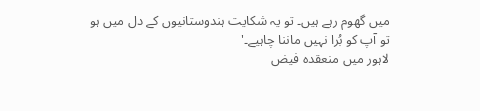میں گھوم رہے ہیں۔ تو یہ شکایت ہندوستانیوں کے دل میں ہو تو آپ کو بُرا نہیں ماننا چاہیے۔'
لاہور میں منعقدہ فیض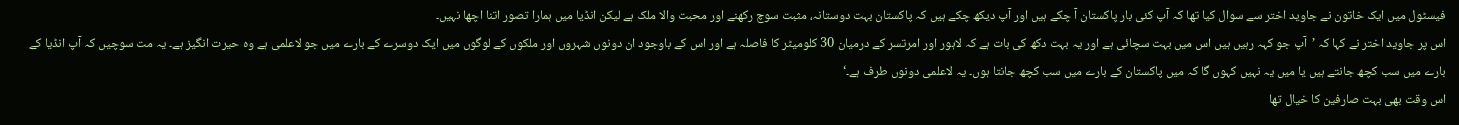فیسٹول میں ایک خاتون نے جاوید اختر سے سوال کیا تھا کہ آپ کئی بار پاکستان آ چکے ہیں اور آپ دیکھ چکے ہیں کہ پاکستان بہت دوستانہ، مثبت سوچ رکھنے اور محبت والا ملک ہے لیکن انڈیا میں ہمارا تصور اتنا اچھا نہیں۔
اس پر جاوید اختر نے کہا کہ ’آپ جو کہہ رہیں ہیں اس میں بہت سچائی ہے اور یہ بہت دکھ کی بات ہے کہ لاہور اور امرتسر کے درمیان 30 کلومیٹر کا فاصلہ ہے اور اس کے باوجود ان دونوں شہروں اور ملکوں کے لوگوں میں ایک دوسرے کے بارے میں جو لاعلمی ہے وہ حیرت انگیز ہے۔ یہ مت سوچیں کہ آپ انڈیا کے بارے میں سب کچھ جانتے ہیں یا میں یہ نہیں کہوں گا کہ میں پاکستان کے بارے میں سب کچھ جانتا ہوں۔ یہ لاعلمی دونوں طرف ہے۔‘
اس وقت بھی بہت صارفین کا خیال تھا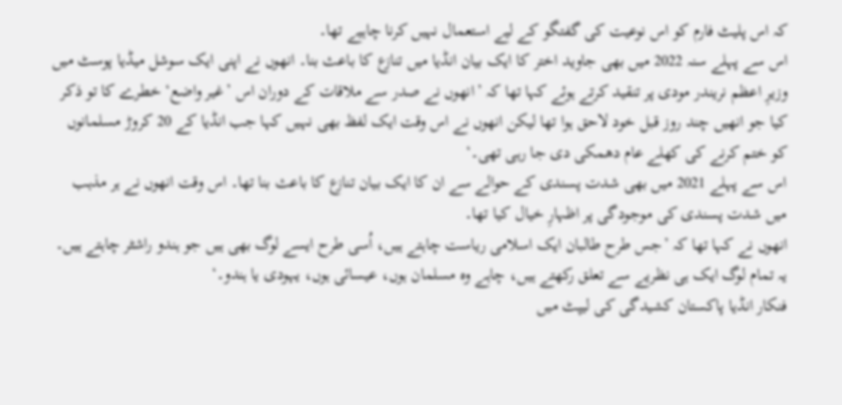کہ اس پلیٹ فارم کو اس نوعیت کی گفتگو کے لیے استعمال نہیں کرنا چاہیے تھا۔
اس سے پہلے سنہ 2022 میں بھی جاوید اختر کا ایک بیان انڈیا میں تنازع کا باعث بنا۔ انھوں نے اپنی ایک سوشل میڈیا پوسٹ میں وزیرِ اعظم نریندر مودی پر تنقید کرتے ہوئے کہا تھا کہ ’انھوں نے صدر سے ملاقات کے دوران اس ’غیر واضع‘ خطرے کا تو ذکر کیا جو انھیں چند روز قبل خود لاحق ہوا تھا لیکن انھوں نے اس وقت ایک لفظ بھی نہیں کہا جب انڈیا کے 20 کروڑ مسلمانوں کو ختم کرنے کی کھلے عام دھمکی دی جا رہی تھی۔‘
اس سے پہلے 2021 میں بھی شدت پسندی کے حوالے سے ان کا ایک بیان تنازع کا باعث بنا تھا۔ اس وقت انھوں نے ہر مذہب میں شدت پسندی کی موجودگی پر اظہارِ خیال کیا تھا۔
انھوں نے کہا تھا کہ ’جس طرح طالبان ایک اسلامی ریاست چاہتے ہیں، اُسی طرح ایسے لوگ بھی ہیں جو ہندو راشٹر چاہتے ہیں۔ یہ تمام لوگ ایک ہی نظریے سے تعلق رکھتے ہیں، چاہے وہ مسلمان ہوں، عیسائی ہوں، یہودی یا ہندو۔‘
فنکار انڈیا پاکستان کشیدگی کی لیپٹ میں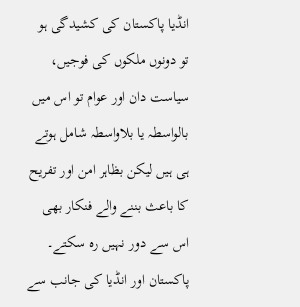انڈیا پاکستان کی کشیدگی ہو تو دونوں ملکوں کی فوجیں، سیاست دان اور عوام تو اس میں بالواسطہ یا بلاواسطہ شامل ہوتے ہی ہیں لیکن بظاہر امن اور تفریح کا باعث بننے والے فنکار بھی اس سے دور نہیں رہ سکتے۔
پاکستان اور انڈیا کی جانب سے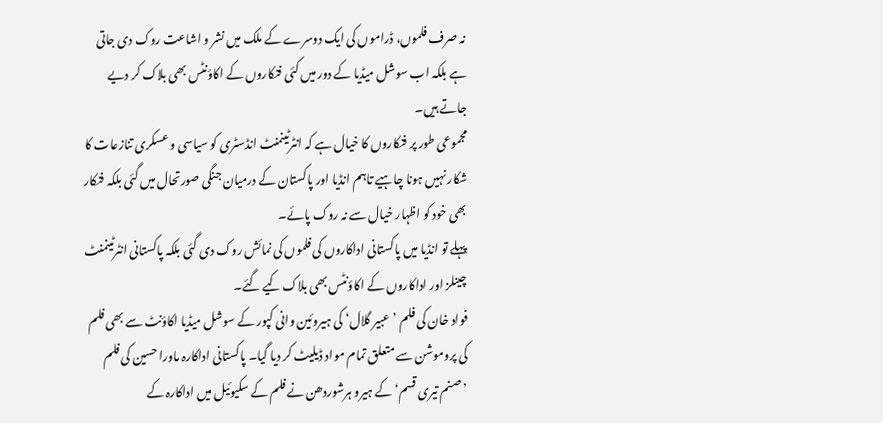نہ صرف فلموں، ڈراموں کی ایک دوسرے کے ملک میں نشر و اشاعت روک دی جاتی ہے بلکہ اب سوشل میڈیا کے دور میں کئی فنکاروں کے اکاؤنٹس بھی بلاک کر دیے جاتے ہیں۔
مجموعی طور پر فنکاروں کا خیال ہے کہ انٹرٹینمنٹ انڈسٹری کو سیاسی و عسکری تنازعات کا شکار نہیں ہونا چاہیے تاہم انڈیا اور پاکستان کے درمیان جنگی صورتحال میں گئی بلکہ فنکار بھی خود کو اظہار خیال سے نہ روک پائے۔
پہلے تو انڈیا میں پاکستانی اداکاروں کی فلموں کی نمائش روک دی گئی بلکہ پاکستانی انٹرٹینمنٹ چینلز اور اداکاروں کے اکاؤنٹس بھی بلاک کیے گئے۔
فواد خان کی فلم ’عبیر گلال‘ کی ہیروئین وانی کپور کے سوشل میڈیا اکاؤنٹ سے بھی فلم کی پروموشن سے متعلق تمام مواد ڈیلیٹ کر دیا گیا۔ پاکستانی اداکارہ ماورا حسین کی فلم ’صنم تیری قسم‘ کے ہیرو ہرشوردھن نے فلم کے سکیوئیل میں اداکارہ کے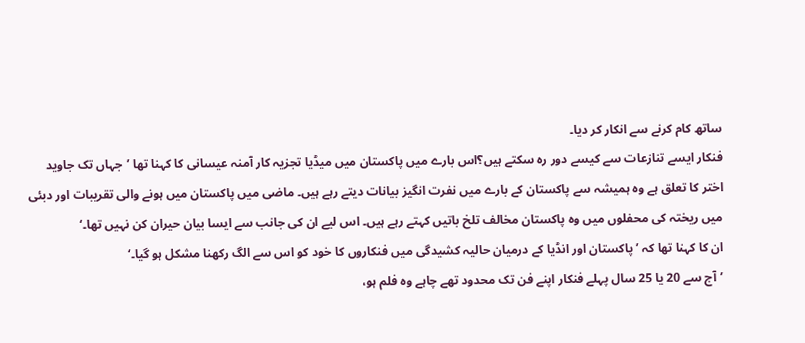ساتھ کام کرنے سے انکار کر دیا۔
فنکار ایسے تنازعات سے کیسے دور رہ سکتے ہیں؟اس بارے میں پاکستان میں میڈیا تجزیہ کار آمنہ عیسانی کا کہنا تھا ’جہاں تک جاوید اختر کا تعلق ہے وہ ہمیشہ سے پاکستان کے بارے میں نفرت انگیز بیانات دیتے رہے ہیں۔ ماضی میں پاکستان میں ہونے والی تقریبات اور دبئی میں ریختہ کی محفلوں میں وہ پاکستان مخالف تلخ باتیں کہتے رہے ہیں۔ اس لیے ان کی جانب سے ایسا بیان حیران کن نہیں تھا۔‘
ان کا کہنا تھا کہ ’پاکستان اور انڈیا کے درمیان حالیہ کشیدگی میں فنکاروں کا خود کو اس سے الگ رکھنا مشکل ہو گیا۔‘
’آج سے 20 یا 25 سال پہلے فنکار اپنے فن تک محدود تھے چاہے وہ فلم ہو،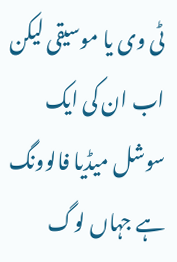ٹی وی یا موسیقی لیکن اب ان کی ایک سوشل میڈیا فالوونگ ہے جہاں لوگ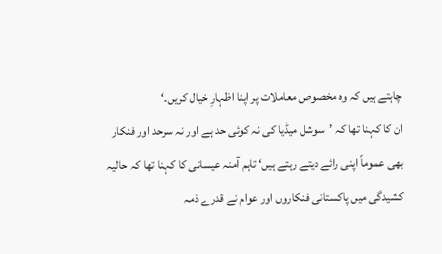چاہتے ہیں کہ وہ مخصوص معاملات پر اپنا اظہارِ خیال کریں۔‘
ان کا کہنا تھا کہ ’سوشل میڈیا کی نہ کوئی حد ہے اور نہ سرحد اور فنکار بھی عموماً اپنی رائے دیتے رہتے ہیں‘ تاہم آمنہ عیسانی کا کہنا تھا کہ حالیہ کشیدگی میں پاکستانی فنکاروں اور عوام نے قدرے ذمہ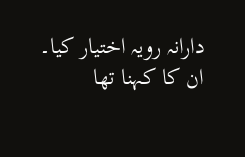دارانہ رویہ اختیار کیا۔
ان کا کہنا تھا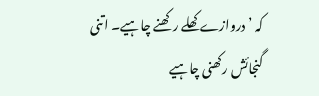کہ ’دروازے کھلے رکھنے چاہیے۔ اتنی گنجائش رکھنی چاہیے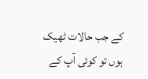کے جب حالات ٹھیک ہوں تو کوئی آپ کے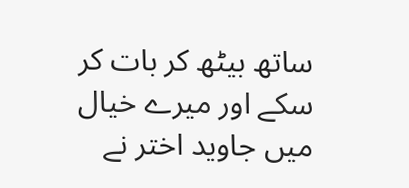ساتھ بیٹھ کر بات کر سکے اور میرے خیال میں جاوید اختر نے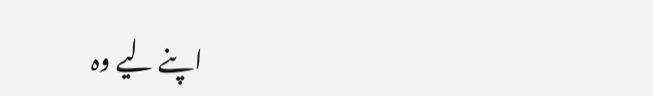اپنے لیے وہ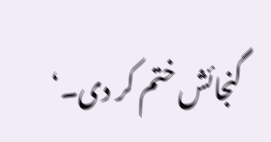گنجائش ختم کر دی۔‘